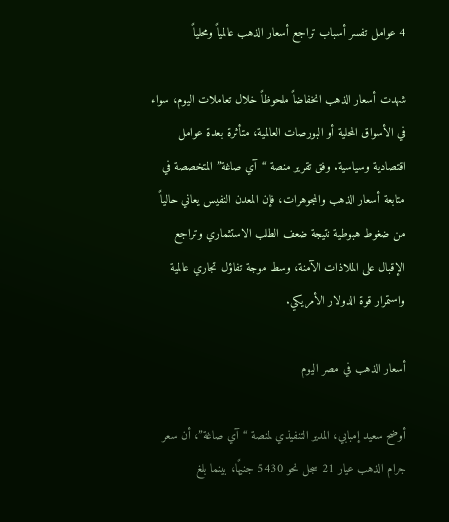4 عوامل تفسر أسباب تراجع أسعار الذهب عالمياً ومحلياً

شهدت أسعار الذهب انخفاضاً ملحوظاً خلال تعاملات اليوم، سواء في الأسواق المحلية أو البورصات العالمية، متأثرة بعدة عوامل اقتصادية وسياسية. وفق تقرير منصة “آي صاغة” المتخصصة في متابعة أسعار الذهب والمجوهرات، فإن المعدن النفيس يعاني حالياً من ضغوط هبوطية نتيجة ضعف الطلب الاستثماري وتراجع الإقبال على الملاذات الآمنة، وسط موجة تفاؤل تجاري عالمية واستمرار قوة الدولار الأمريكي.

أسعار الذهب في مصر اليوم

أوضح سعيد إمبابي، المدير التنفيذي لمنصة “آي صاغة”، أن سعر جرام الذهب عيار 21 سجل نحو 5430 جنيهًا، بينما بلغ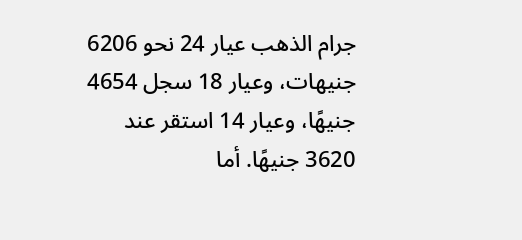جرام الذهب عيار 24 نحو 6206 جنيهات، وعيار 18 سجل 4654 جنيهًا، وعيار 14 استقر عند 3620 جنيهًا. أما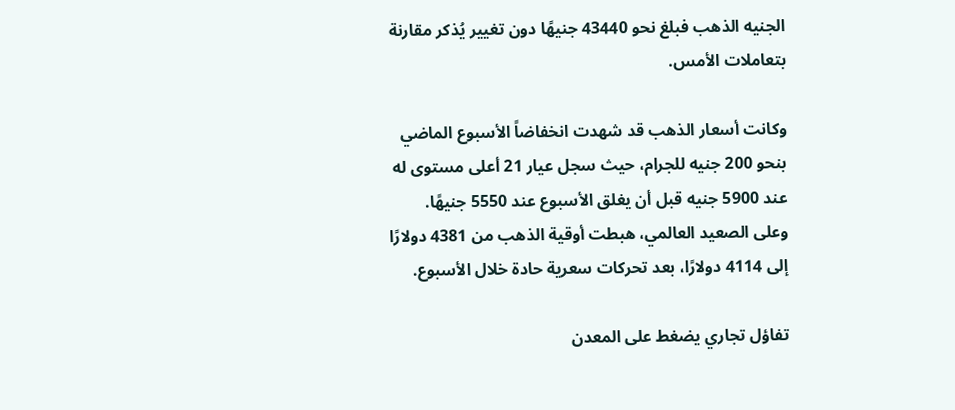الجنيه الذهب فبلغ نحو 43440 جنيهًا دون تغيير يُذكر مقارنة بتعاملات الأمس.

وكانت أسعار الذهب قد شهدت انخفاضاً الأسبوع الماضي بنحو 200 جنيه للجرام، حيث سجل عيار 21 أعلى مستوى له عند 5900 جنيه قبل أن يغلق الأسبوع عند 5550 جنيهًا. وعلى الصعيد العالمي، هبطت أوقية الذهب من 4381 دولارًا إلى 4114 دولارًا، بعد تحركات سعرية حادة خلال الأسبوع.

تفاؤل تجاري يضغط على المعدن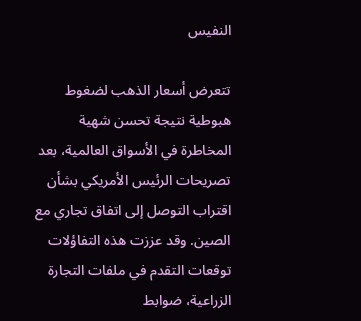النفيس

تتعرض أسعار الذهب لضغوط هبوطية نتيجة تحسن شهية المخاطرة في الأسواق العالمية، بعد تصريحات الرئيس الأمريكي بشأن اقتراب التوصل إلى اتفاق تجاري مع الصين. وقد عززت هذه التفاؤلات توقعات التقدم في ملفات التجارة الزراعية، ضوابط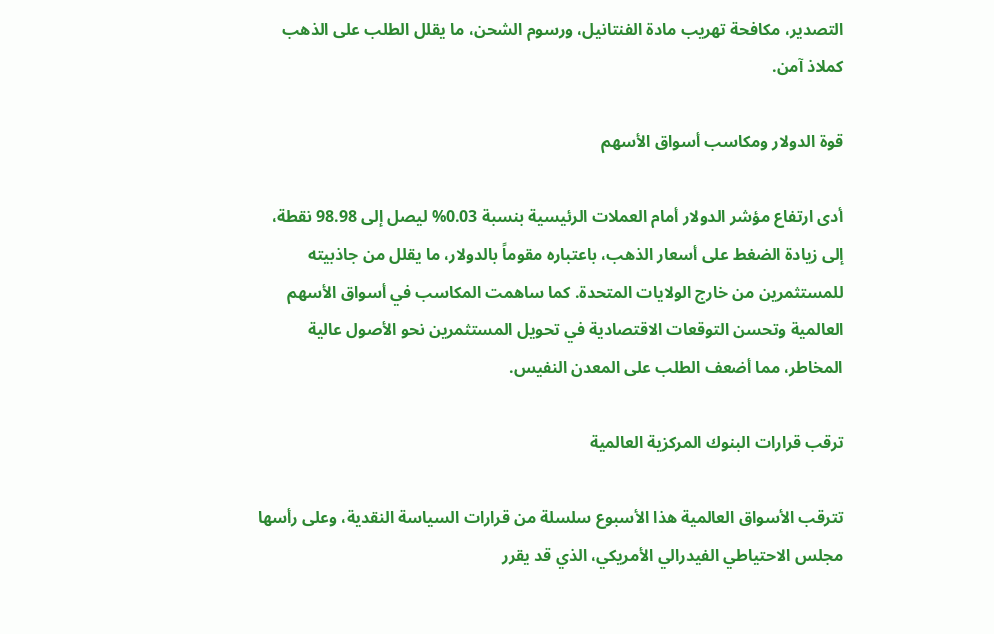التصدير، مكافحة تهريب مادة الفنتانيل، ورسوم الشحن، ما يقلل الطلب على الذهب كملاذ آمن.

قوة الدولار ومكاسب أسواق الأسهم

أدى ارتفاع مؤشر الدولار أمام العملات الرئيسية بنسبة 0.03% ليصل إلى 98.98 نقطة، إلى زيادة الضغط على أسعار الذهب، باعتباره مقوماً بالدولار، ما يقلل من جاذبيته للمستثمرين من خارج الولايات المتحدة. كما ساهمت المكاسب في أسواق الأسهم العالمية وتحسن التوقعات الاقتصادية في تحويل المستثمرين نحو الأصول عالية المخاطر، مما أضعف الطلب على المعدن النفيس.

ترقب قرارات البنوك المركزية العالمية

تترقب الأسواق العالمية هذا الأسبوع سلسلة من قرارات السياسة النقدية، وعلى رأسها مجلس الاحتياطي الفيدرالي الأمريكي، الذي قد يقرر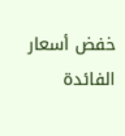خفض أسعار الفائدة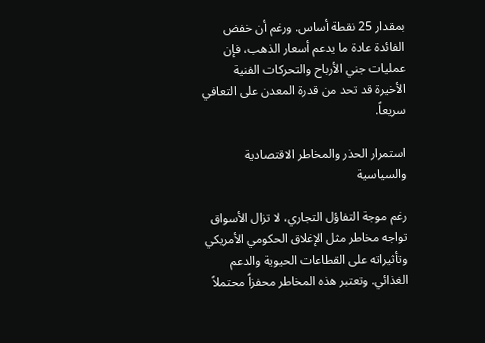بمقدار 25 نقطة أساس. ورغم أن خفض الفائدة عادة ما يدعم أسعار الذهب، فإن عمليات جني الأرباح والتحركات الفنية الأخيرة قد تحد من قدرة المعدن على التعافي سريعاً.

استمرار الحذر والمخاطر الاقتصادية والسياسية

رغم موجة التفاؤل التجاري، لا تزال الأسواق تواجه مخاطر مثل الإغلاق الحكومي الأمريكي وتأثيراته على القطاعات الحيوية والدعم الغذائي. وتعتبر هذه المخاطر محفزاً محتملاً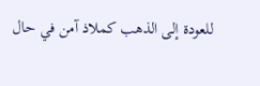للعودة إلى الذهب كملاذ آمن في حال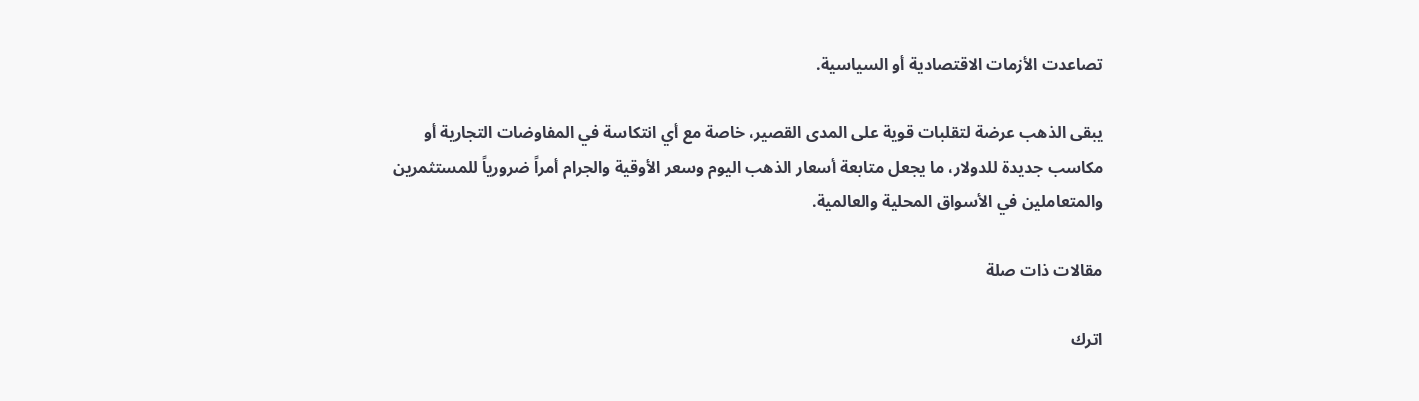تصاعدت الأزمات الاقتصادية أو السياسية.

يبقى الذهب عرضة لتقلبات قوية على المدى القصير، خاصة مع أي انتكاسة في المفاوضات التجارية أو مكاسب جديدة للدولار، ما يجعل متابعة أسعار الذهب اليوم وسعر الأوقية والجرام أمراً ضرورياً للمستثمرين والمتعاملين في الأسواق المحلية والعالمية.

مقالات ذات صلة

اترك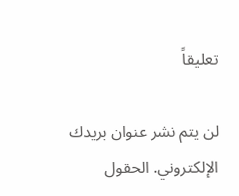تعليقاً

لن يتم نشر عنوان بريدك الإلكتروني. الحقول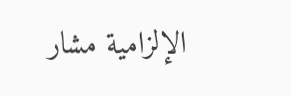الإلزامية مشار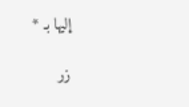إليها بـ *

زر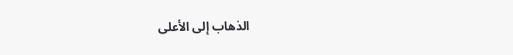الذهاب إلى الأعلى